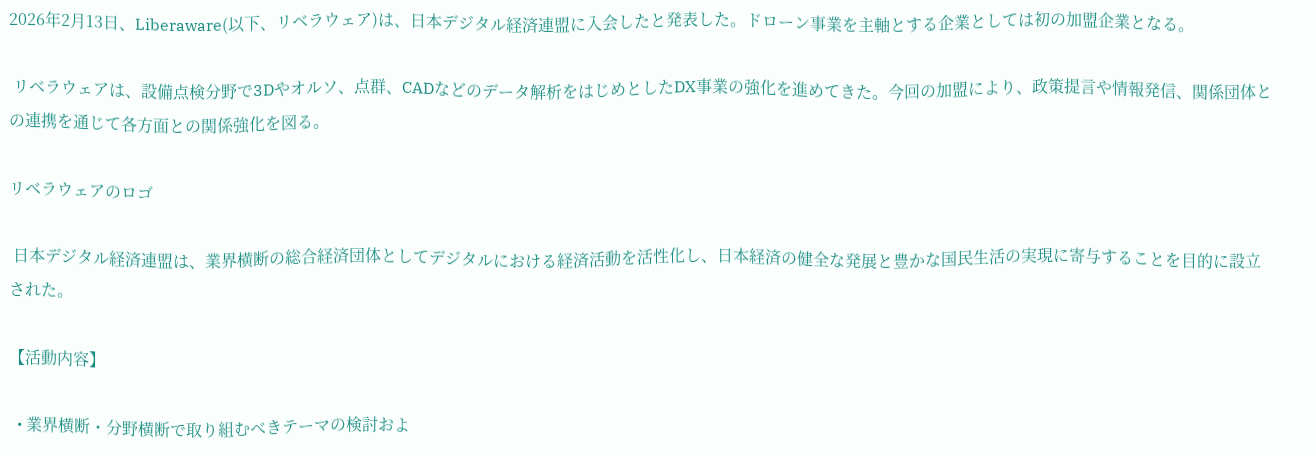2026年2月13日、Liberaware(以下、リベラウェア)は、日本デジタル経済連盟に入会したと発表した。ドローン事業を主軸とする企業としては初の加盟企業となる。

 リベラウェアは、設備点検分野で3Dやオルソ、点群、CADなどのデータ解析をはじめとしたDX事業の強化を進めてきた。今回の加盟により、政策提言や情報発信、関係団体との連携を通じて各方面との関係強化を図る。

リベラウェアのロゴ

 日本デジタル経済連盟は、業界横断の総合経済団体としてデジタルにおける経済活動を活性化し、日本経済の健全な発展と豊かな国民生活の実現に寄与することを目的に設立された。

【活動内容】

  • 業界横断・分野横断で取り組むべきテーマの検討およ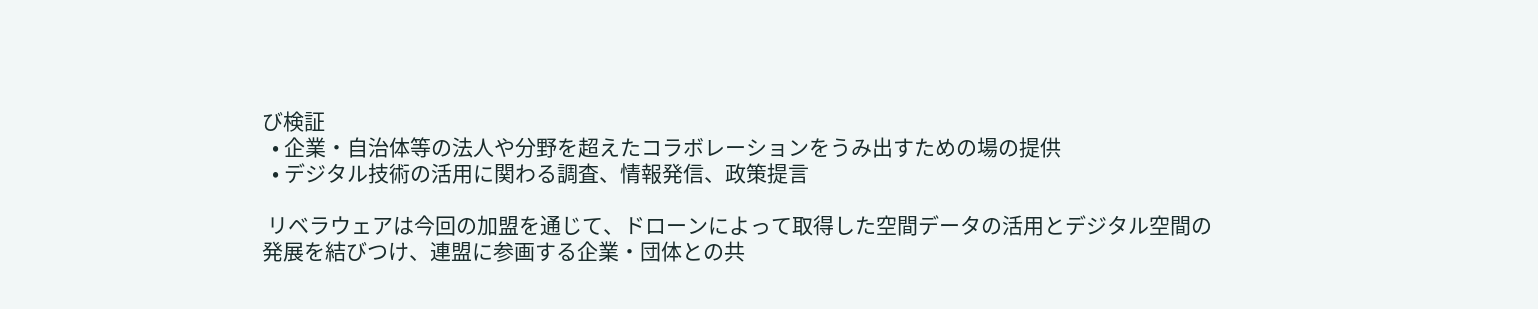び検証
  • 企業・自治体等の法人や分野を超えたコラボレーションをうみ出すための場の提供
  • デジタル技術の活用に関わる調査、情報発信、政策提言

 リベラウェアは今回の加盟を通じて、ドローンによって取得した空間データの活用とデジタル空間の発展を結びつけ、連盟に参画する企業・団体との共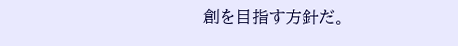創を目指す方針だ。